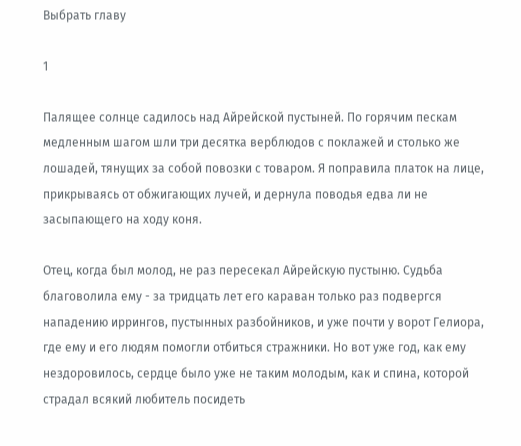Выбрать главу

1

Палящее солнце садилось над Айрейской пустыней. По горячим пескам медленным шагом шли три десятка верблюдов с поклажей и столько же лошадей, тянущих за собой повозки с товаром. Я поправила платок на лице, прикрываясь от обжигающих лучей, и дернула поводья едва ли не засыпающего на ходу коня.

Отец, когда был молод, не раз пересекал Айрейскую пустыню. Судьба благоволила ему - за тридцать лет его караван только раз подвергся нападению иррингов, пустынных разбойников, и уже почти у ворот Гелиора, где ему и его людям помогли отбиться стражники. Но вот уже год, как ему нездоровилось, сердце было уже не таким молодым, как и спина, которой страдал всякий любитель посидеть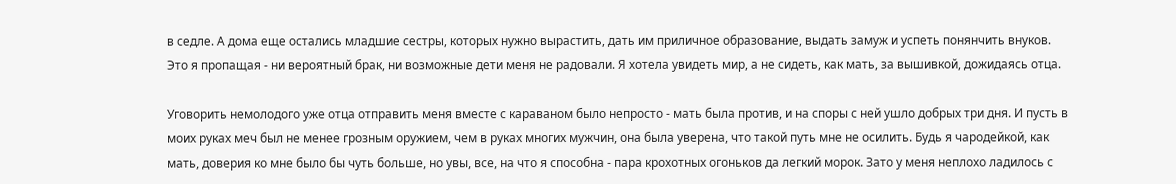в седле. А дома еще остались младшие сестры, которых нужно вырастить, дать им приличное образование, выдать замуж и успеть понянчить внуков. Это я пропащая - ни вероятный брак, ни возможные дети меня не радовали. Я хотела увидеть мир, а не сидеть, как мать, за вышивкой, дожидаясь отца.

Уговорить немолодого уже отца отправить меня вместе с караваном было непросто - мать была против, и на споры с ней ушло добрых три дня. И пусть в моих руках меч был не менее грозным оружием, чем в руках многих мужчин, она была уверена, что такой путь мне не осилить. Будь я чародейкой, как мать, доверия ко мне было бы чуть больше, но увы, все, на что я способна - пара крохотных огоньков да легкий морок. Зато у меня неплохо ладилось с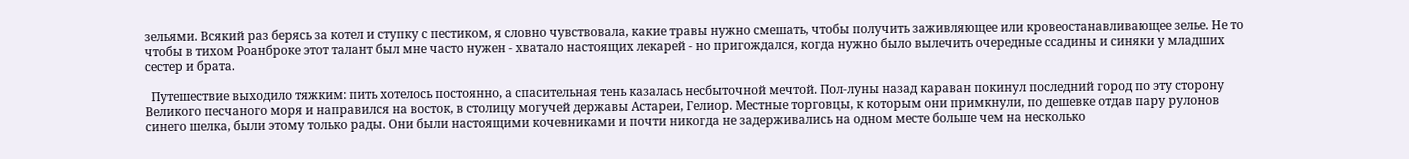зельями. Всякий раз берясь за котел и ступку с пестиком, я словно чувствовала, какие травы нужно смешать, чтобы получить заживляющее или кровеостанавливающее зелье. Не то чтобы в тихом Роанброке этот талант был мне часто нужен - хватало настоящих лекарей - но пригождался, когда нужно было вылечить очередные ссадины и синяки у младших сестер и брата.

  Путешествие выходило тяжким: пить хотелось постоянно, а спасительная тень казалась несбыточной мечтой. Пол-луны назад караван покинул последний город по эту сторону Великого песчаного моря и направился на восток, в столицу могучей державы Астареи, Гелиор. Местные торговцы, к которым они примкнули, по дешевке отдав пару рулонов синего шелка, были этому только рады. Они были настоящими кочевниками и почти никогда не задерживались на одном месте больше чем на несколько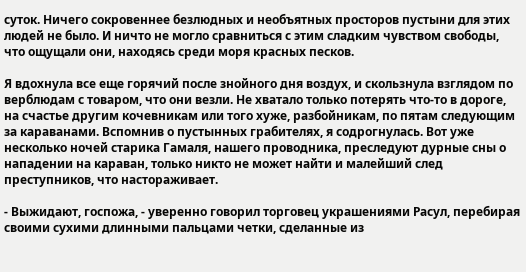суток. Ничего сокровеннее безлюдных и необъятных просторов пустыни для этих людей не было. И ничто не могло сравниться с этим сладким чувством свободы, что ощущали они, находясь среди моря красных песков.

Я вдохнула все еще горячий после знойного дня воздух, и скользнула взглядом по верблюдам с товаром, что они везли. Не хватало только потерять что-то в дороге, на счастье другим кочевникам или того хуже, разбойникам, по пятам следующим за караванами. Вспомнив о пустынных грабителях, я содрогнулась. Вот уже несколько ночей старика Гамаля, нашего проводника, преследуют дурные сны о нападении на караван, только никто не может найти и малейший след преступников, что настораживает.

- Выжидают, госпожа, - уверенно говорил торговец украшениями Расул, перебирая своими сухими длинными пальцами четки, сделанные из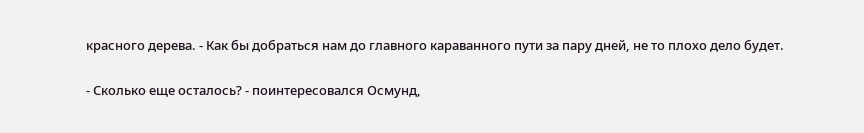красного дерева. - Как бы добраться нам до главного караванного пути за пару дней, не то плохо дело будет.

- Сколько еще осталось? - поинтересовался Осмунд,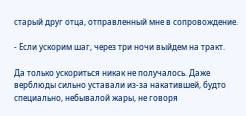старый друг отца, отправленный мне в сопровождение.

- Если ускорим шаг, через три ночи выйдем на тракт.

Да только ускориться никак не получалось. Даже верблюды сильно уставали из-за накатившей, будто специально, небывалой жары, не говоря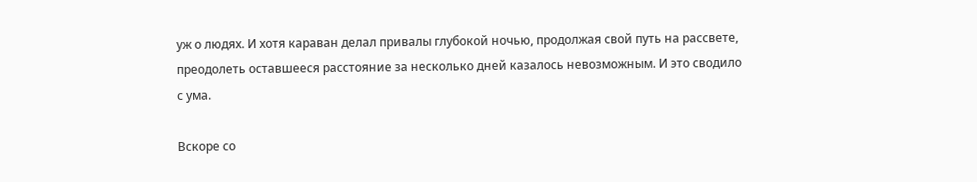уж о людях. И хотя караван делал привалы глубокой ночью, продолжая свой путь на рассвете, преодолеть оставшееся расстояние за несколько дней казалось невозможным. И это сводило с ума.

Вскоре со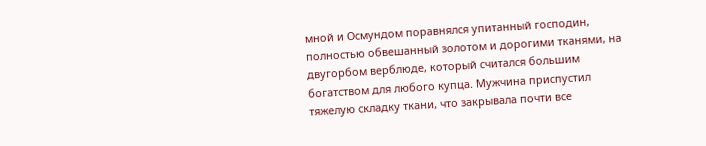мной и Осмундом поравнялся упитанный господин, полностью обвешанный золотом и дорогими тканями, на двугорбом верблюде, который считался большим богатством для любого купца. Мужчина приспустил тяжелую складку ткани, что закрывала почти все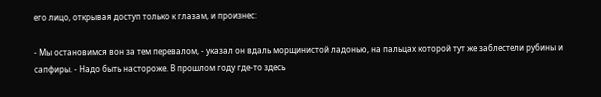его лицо, открывая доступ только к глазам, и произнес:

- Мы остановимся вон за тем перевалом, - указал он вдаль морщинистой ладонью, на пальцах которой тут же заблестели рубины и сапфиры. - Надо быть настороже. В прошлом году где-то здесь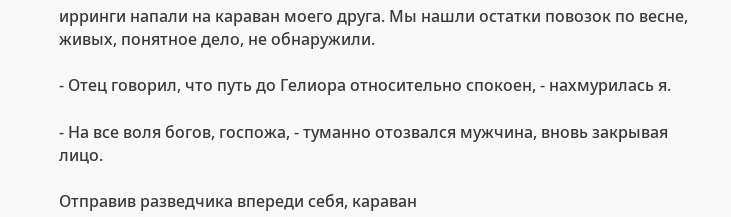ирринги напали на караван моего друга. Мы нашли остатки повозок по весне, живых, понятное дело, не обнаружили.

- Отец говорил, что путь до Гелиора относительно спокоен, - нахмурилась я.

- На все воля богов, госпожа, - туманно отозвался мужчина, вновь закрывая лицо.

Отправив разведчика впереди себя, караван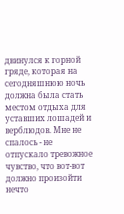двинулся к горной гряде, которая на сегодняшнюю ночь должна была стать местом отдыха для уставших лошадей и верблюдов. Мне не спалось - не отпускало тревожное чувство, что вот-вот должно произойти нечто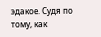эдакое. Судя по тому, как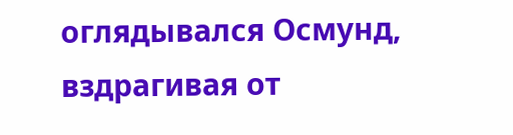оглядывался Осмунд, вздрагивая от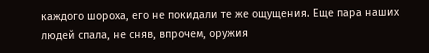каждого шороха, его не покидали те же ощущения. Еще пара наших людей спала, не сняв, впрочем, оружия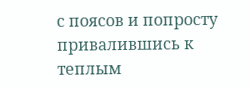с поясов и попросту привалившись к теплым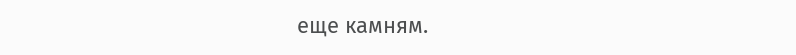еще камням.